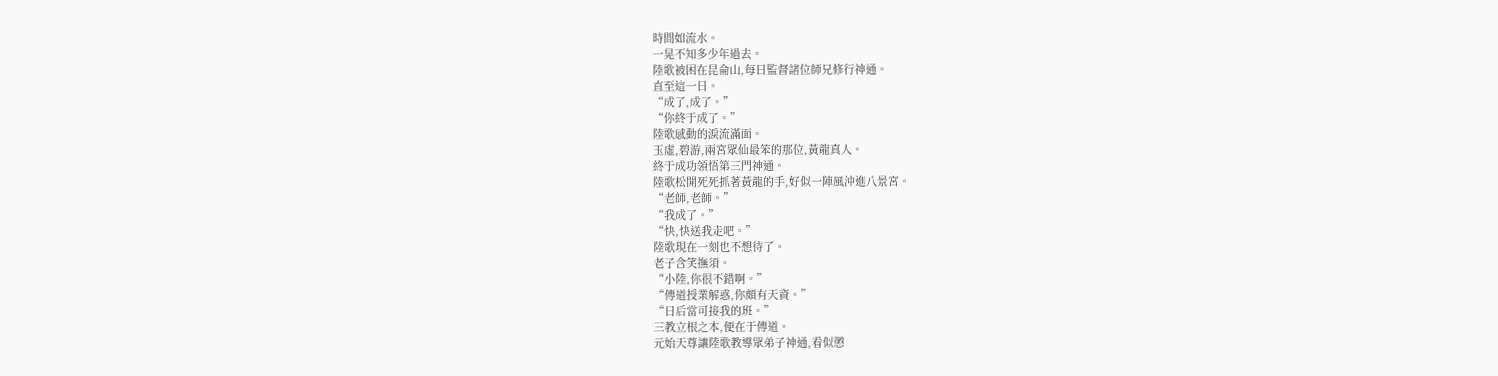時間如流水。
一晃不知多少年過去。
陸歌被困在昆侖山,每日監督諸位師兄修行神通。
直至這一日。
“成了,成了。”
“你終于成了。”
陸歌感動的淚流滿面。
玉虛,碧游,兩宮眾仙最笨的那位,黃龍真人。
終于成功領悟第三門神通。
陸歌松開死死抓著黃龍的手,好似一陣風沖進八景宮。
“老師,老師。”
“我成了。”
“快,快送我走吧。”
陸歌現在一刻也不想待了。
老子含笑撫須。
“小陸,你很不錯啊。”
“傳道授業解惑,你頗有天資。”
“日后當可接我的班。”
三教立根之本,便在于傳道。
元始天尊讓陸歌教導眾弟子神通,看似懲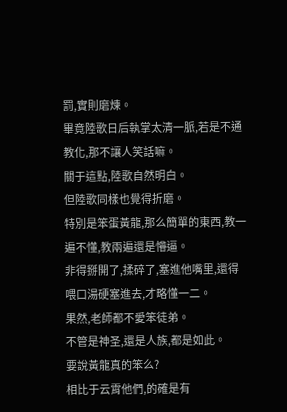罰,實則磨煉。
畢竟陸歌日后執掌太清一脈,若是不通教化,那不讓人笑話嘛。
關于這點,陸歌自然明白。
但陸歌同樣也覺得折磨。
特別是笨蛋黃龍,那么簡單的東西,教一遍不懂,教兩遍還是懵逼。
非得掰開了,揉碎了,塞進他嘴里,還得喂口湯硬塞進去,才略懂一二。
果然,老師都不愛笨徒弟。
不管是神圣,還是人族,都是如此。
要說黃龍真的笨么?
相比于云霄他們,的確是有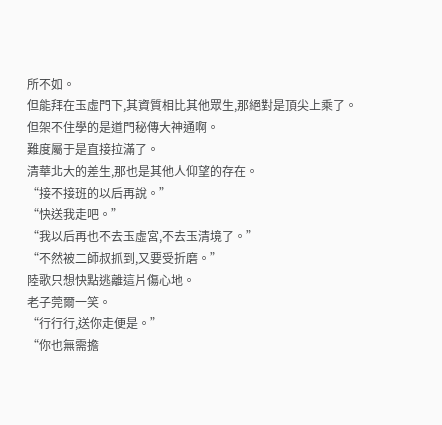所不如。
但能拜在玉虛門下,其資質相比其他眾生,那絕對是頂尖上乘了。
但架不住學的是道門秘傳大神通啊。
難度屬于是直接拉滿了。
清華北大的差生,那也是其他人仰望的存在。
“接不接班的以后再說。”
“快送我走吧。”
“我以后再也不去玉虛宮,不去玉清境了。”
“不然被二師叔抓到,又要受折磨。”
陸歌只想快點逃離這片傷心地。
老子莞爾一笑。
“行行行,送你走便是。”
“你也無需擔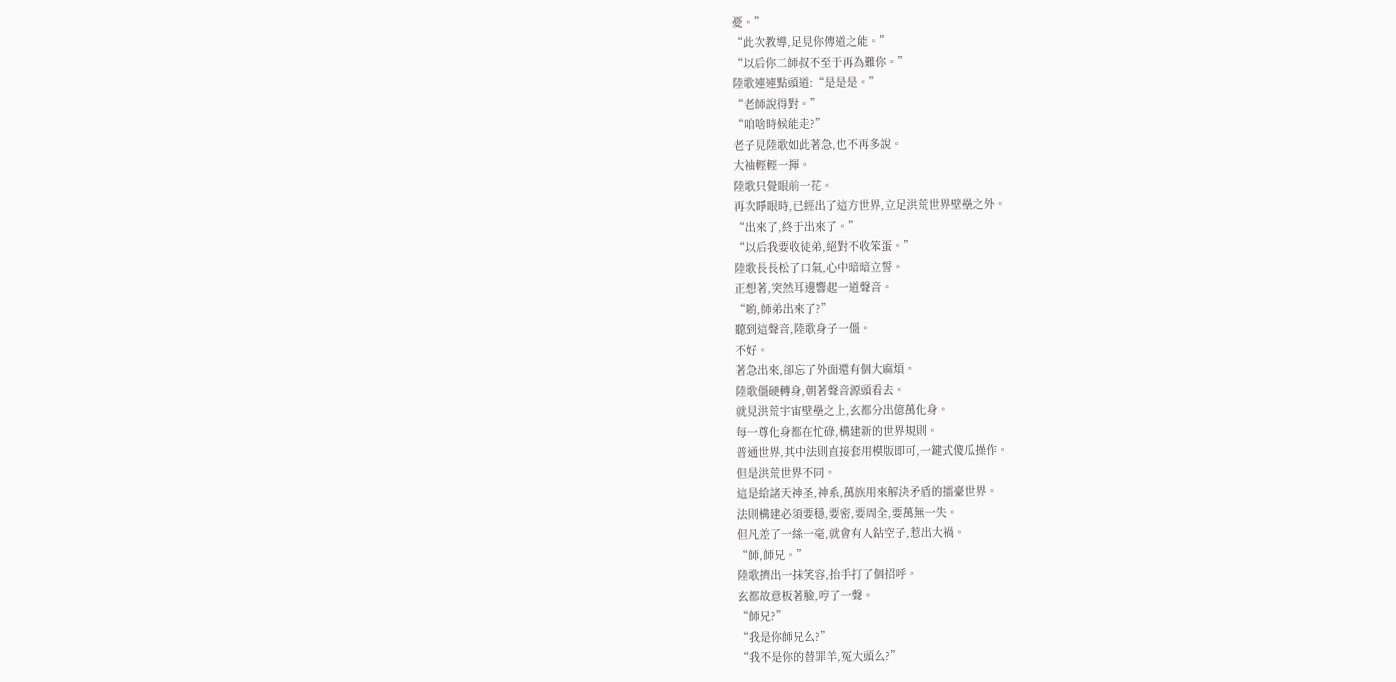憂。”
“此次教導,足見你傳道之能。”
“以后你二師叔不至于再為難你。”
陸歌連連點頭道:“是是是。”
“老師說得對。”
“咱啥時候能走?”
老子見陸歌如此著急,也不再多說。
大袖輕輕一揮。
陸歌只覺眼前一花。
再次睜眼時,已經出了這方世界,立足洪荒世界壁壘之外。
“出來了,終于出來了。”
“以后我要收徒弟,絕對不收笨蛋。”
陸歌長長松了口氣,心中暗暗立誓。
正想著,突然耳邊響起一道聲音。
“喲,師弟出來了?”
聽到這聲音,陸歌身子一僵。
不好。
著急出來,卻忘了外面還有個大麻煩。
陸歌僵硬轉身,朝著聲音源頭看去。
就見洪荒宇宙壁壘之上,玄都分出億萬化身。
每一尊化身都在忙碌,構建新的世界規則。
普通世界,其中法則直接套用模版即可,一鍵式傻瓜操作。
但是洪荒世界不同。
這是給諸天神圣,神系,萬族用來解決矛盾的擂臺世界。
法則構建必須要穩,要密,要周全,要萬無一失。
但凡差了一絲一毫,就會有人鉆空子,惹出大禍。
“師,師兄。”
陸歌擠出一抹笑容,抬手打了個招呼。
玄都故意板著臉,哼了一聲。
“師兄?”
“我是你師兄么?”
“我不是你的替罪羊,冤大頭么?”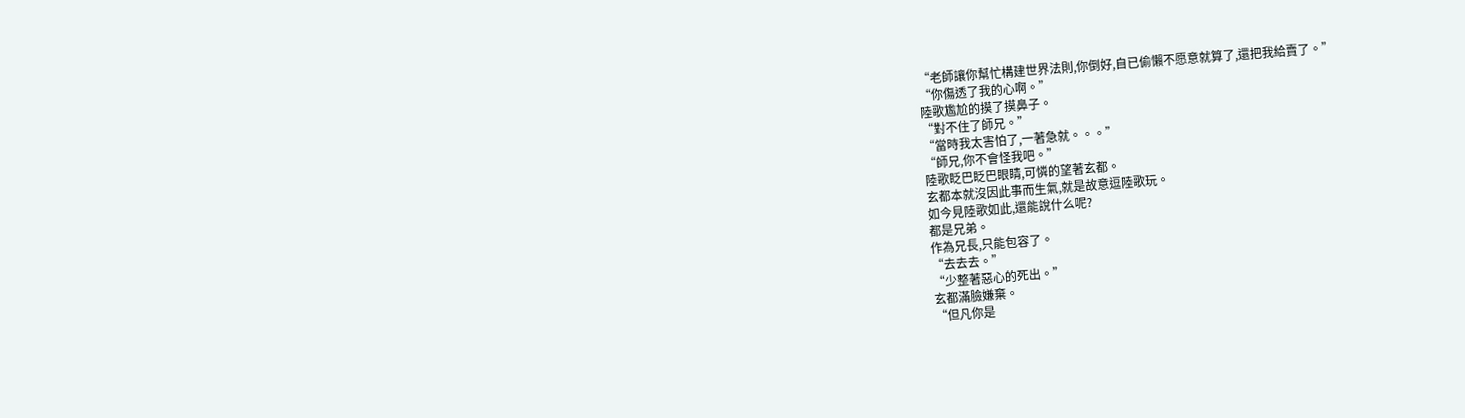“老師讓你幫忙構建世界法則,你倒好,自已偷懶不愿意就算了,還把我給賣了。”
“你傷透了我的心啊。”
陸歌尷尬的摸了摸鼻子。
“對不住了師兄。”
“當時我太害怕了,一著急就。。。”
“師兄,你不會怪我吧。”
陸歌眨巴眨巴眼睛,可憐的望著玄都。
玄都本就沒因此事而生氣,就是故意逗陸歌玩。
如今見陸歌如此,還能說什么呢?
都是兄弟。
作為兄長,只能包容了。
“去去去。”
“少整著惡心的死出。”
玄都滿臉嫌棄。
“但凡你是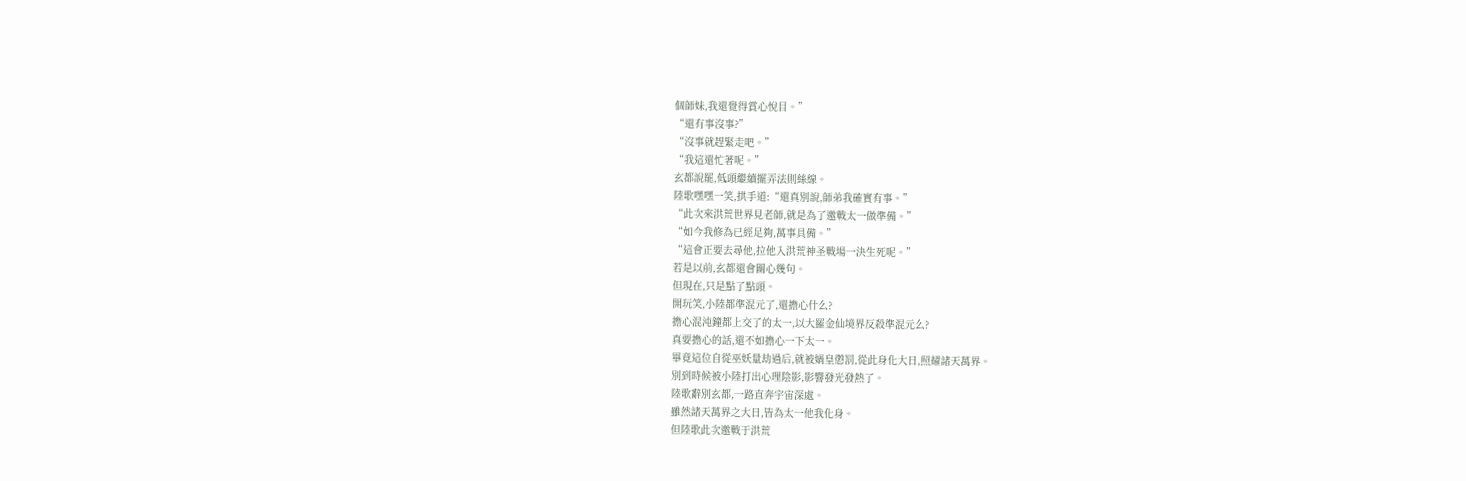個師妹,我還覺得賞心悅目。”
“還有事沒事?”
“沒事就趕緊走吧。”
“我這還忙著呢。”
玄都說罷,低頭繼續擺弄法則絲線。
陸歌嘿嘿一笑,拱手道:“還真別說,師弟我確實有事。”
“此次來洪荒世界見老師,就是為了邀戰太一做準備。”
“如今我修為已經足夠,萬事具備。”
“這會正要去尋他,拉他入洪荒神圣戰場一決生死呢。”
若是以前,玄都還會關心幾句。
但現在,只是點了點頭。
開玩笑,小陸都準混元了,還擔心什么?
擔心混沌鐘都上交了的太一,以大羅金仙境界反殺準混元么?
真要擔心的話,還不如擔心一下太一。
畢竟這位自從巫妖量劫過后,就被媧皇懲罰,從此身化大日,照耀諸天萬界。
別到時候被小陸打出心理陰影,影響發光發熱了。
陸歌辭別玄都,一路直奔宇宙深處。
雖然諸天萬界之大日,皆為太一他我化身。
但陸歌此次邀戰于洪荒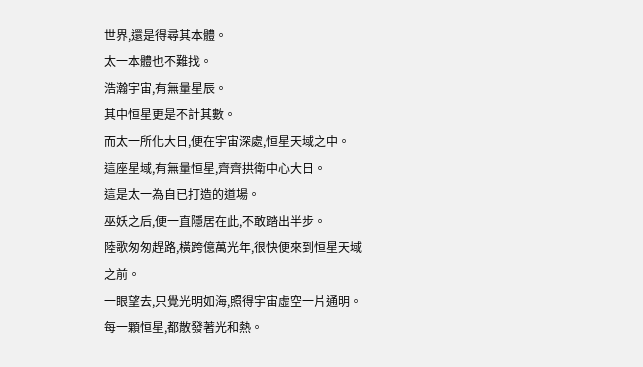世界,還是得尋其本體。
太一本體也不難找。
浩瀚宇宙,有無量星辰。
其中恒星更是不計其數。
而太一所化大日,便在宇宙深處,恒星天域之中。
這座星域,有無量恒星,齊齊拱衛中心大日。
這是太一為自已打造的道場。
巫妖之后,便一直隱居在此,不敢踏出半步。
陸歌匆匆趕路,橫跨億萬光年,很快便來到恒星天域之前。
一眼望去,只覺光明如海,照得宇宙虛空一片通明。
每一顆恒星,都散發著光和熱。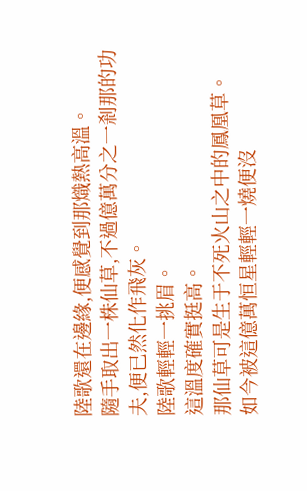陸歌還在邊緣,便感覺到那熾熱高溫。
隨手取出一株仙草,不過億萬分之一剎那的功夫,便已然化作飛灰。
陸歌輕輕一挑眉。
這溫度確實挺高。
那仙草可是生于不死火山之中的鳳凰草。
如今被這億萬恒星輕輕一燒便沒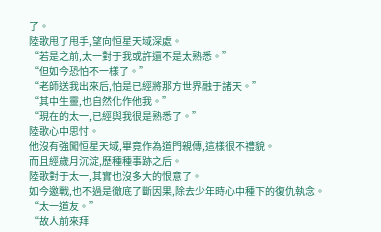了。
陸歌甩了甩手,望向恒星天域深處。
“若是之前,太一對于我或許還不是太熟悉。”
“但如今恐怕不一樣了。”
“老師送我出來后,怕是已經將那方世界融于諸天。”
“其中生靈,也自然化作他我。”
“現在的太一,已經與我很是熟悉了。”
陸歌心中思忖。
他沒有強闖恒星天域,畢竟作為道門親傳,這樣很不禮貌。
而且經歲月沉淀,歷種種事跡之后。
陸歌對于太一,其實也沒多大的恨意了。
如今邀戰,也不過是徹底了斷因果,除去少年時心中種下的復仇執念。
“太一道友。”
“故人前來拜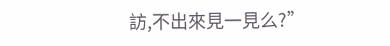訪,不出來見一見么?”